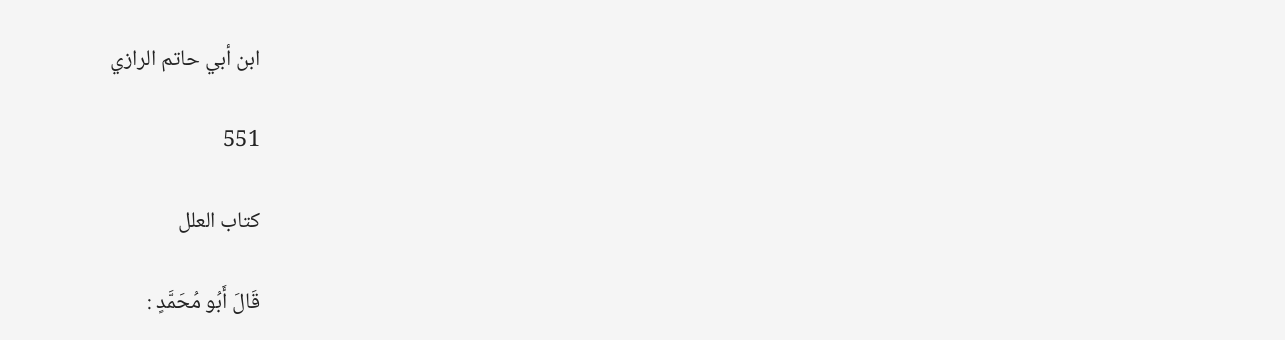ابن أبي حاتم الرازي

551

كتاب العلل

قَالَ أَبُو مُحَمَّدٍ :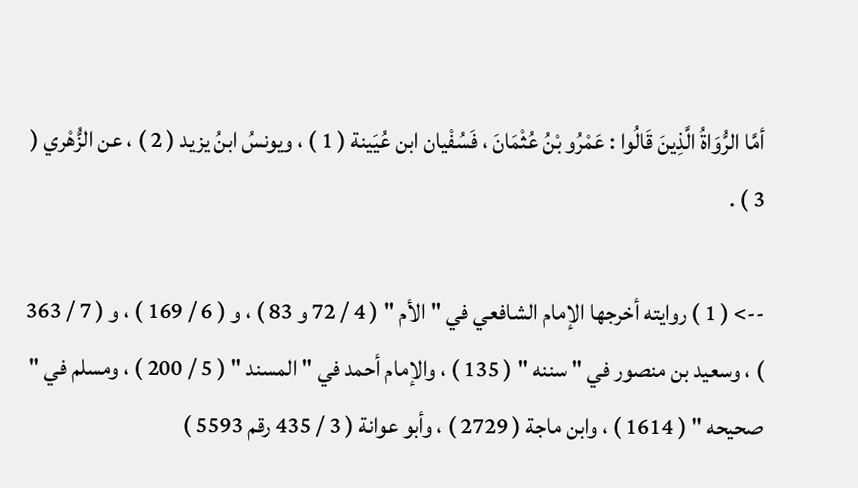أمَّا الرُّوَاةُ الَّذِينَ قَالُوا : عَمْرُو بْنُ عُثْمَانَ ، فَسُفْيان ابن عُيَينة ( 1 ) ، ويونسُ ابنُ يزيد ( 2 ) ، عن الزُّهْري ( 3 ) .

--> ( 1 ) روايته أخرجها الإمام الشافعي في " الأم " ( 4 / 72 و 83 ) ، و ( 6 / 169 ) ، و ( 7 / 363 ) ، وسعيد بن منصور في " سننه " ( 135 ) ، والإمام أحمد في " المسند " ( 5 / 200 ) ، ومسلم في " صحيحه " ( 1614 ) ، وابن ماجة ( 2729 ) ، وأبو عوانة ( 3 / 435 رقم 5593 )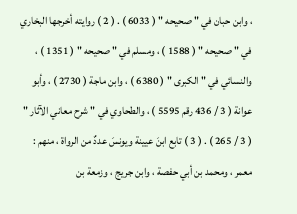، وابن حبان في " صحيحه " ( 6033 ) . ( 2 ) روايته أخرجها البخاري في " صحيحه " ( 1588 ) ، ومسلم في " صحيحه " ( 1351 ) ، والنسائي في " الكبرى " ( 6380 ) ، وابن ماجة ( 2730 ) ، وأبو عوانة ( 3 / 436 رقم 5595 ) ، والطحاوي في " شرح معاني الآثار " ( 3 / 265 ) . ( 3 ) تابع ابنَ عيينة ويونسَ عددٌ من الرواة ، منهم : معمر ، ومحمد بن أبي حفصة ، وابن جريج ، وزمعة بن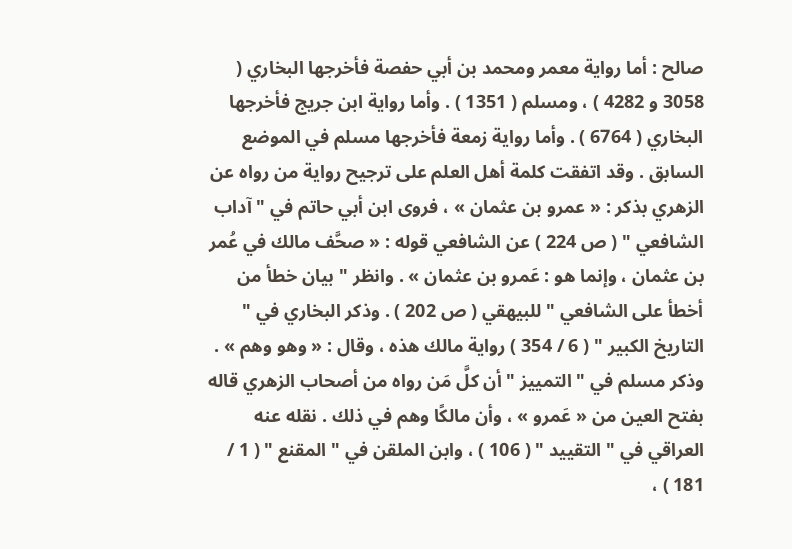صالح : أما رواية معمر ومحمد بن أبي حفصة فأخرجها البخاري ( 3058 و 4282 ) ، ومسلم ( 1351 ) . وأما رواية ابن جريج فأخرجها البخاري ( 6764 ) . وأما رواية زمعة فأخرجها مسلم في الموضع السابق . وقد اتفقت كلمة أهل العلم على ترجيح رواية من رواه عن الزهري بذكر : « عمرو بن عثمان » ، فروى ابن أبي حاتم في " آداب الشافعي " ( ص 224 ) عن الشافعي قوله : « صحَّف مالك في عُمر بن عثمان ، وإنما هو : عَمرو بن عثمان » . وانظر " بيان خطأ من أخطأ على الشافعي " للبيهقي ( ص 202 ) . وذكر البخاري في " التاريخ الكبير " ( 6 / 354 ) رواية مالك هذه ، وقال : « وهو وهم » . وذكر مسلم في " التمييز " أن كلَّ مَن رواه من أصحاب الزهري قاله بفتح العين من « عَمرو » ، وأن مالكًا وهم في ذلك . نقله عنه العراقي في " التقييد " ( 106 ) ، وابن الملقن في " المقنع " ( 1 / 181 ) ،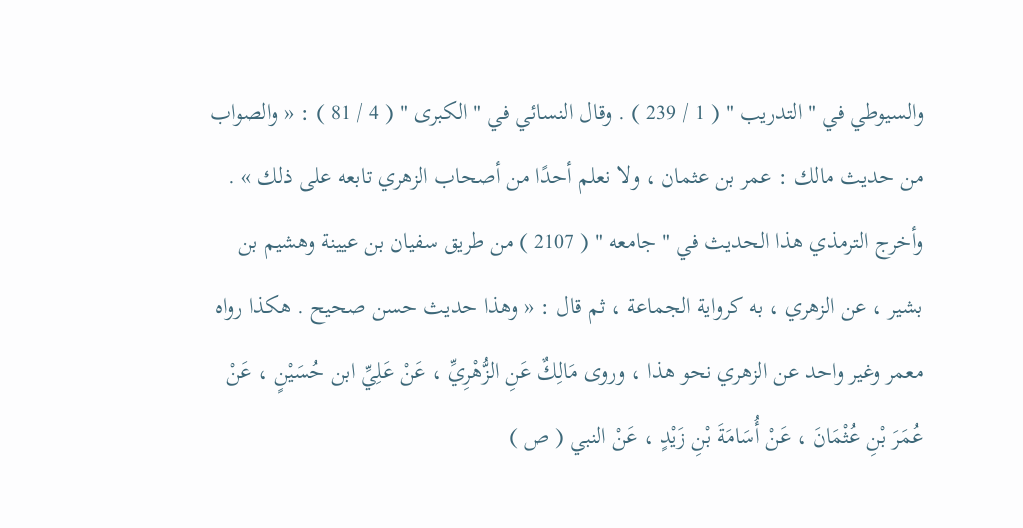والسيوطي في " التدريب " ( 1 / 239 ) . وقال النسائي في " الكبرى " ( 4 / 81 ) : « والصواب من حديث مالك : عمر بن عثمان ، ولا نعلم أحدًا من أصحاب الزهري تابعه على ذلك » . وأخرج الترمذي هذا الحديث في " جامعه " ( 2107 ) من طريق سفيان بن عيينة وهشيم بن بشير ، عن الزهري ، به كرواية الجماعة ، ثم قال : « وهذا حديث حسن صحيح . هكذا رواه معمر وغير واحد عن الزهري نحو هذا ، وروى مَالِكٌ عَنِ الزُّهْرِيِّ ، عَنْ عَلِيِّ ابن حُسَيْنٍ ، عَنْ عُمَرَ بْنِ عُثْمَانَ ، عَنْ أُسَامَةَ بْنِ زَيْدٍ ، عَنْ النبي ( ص )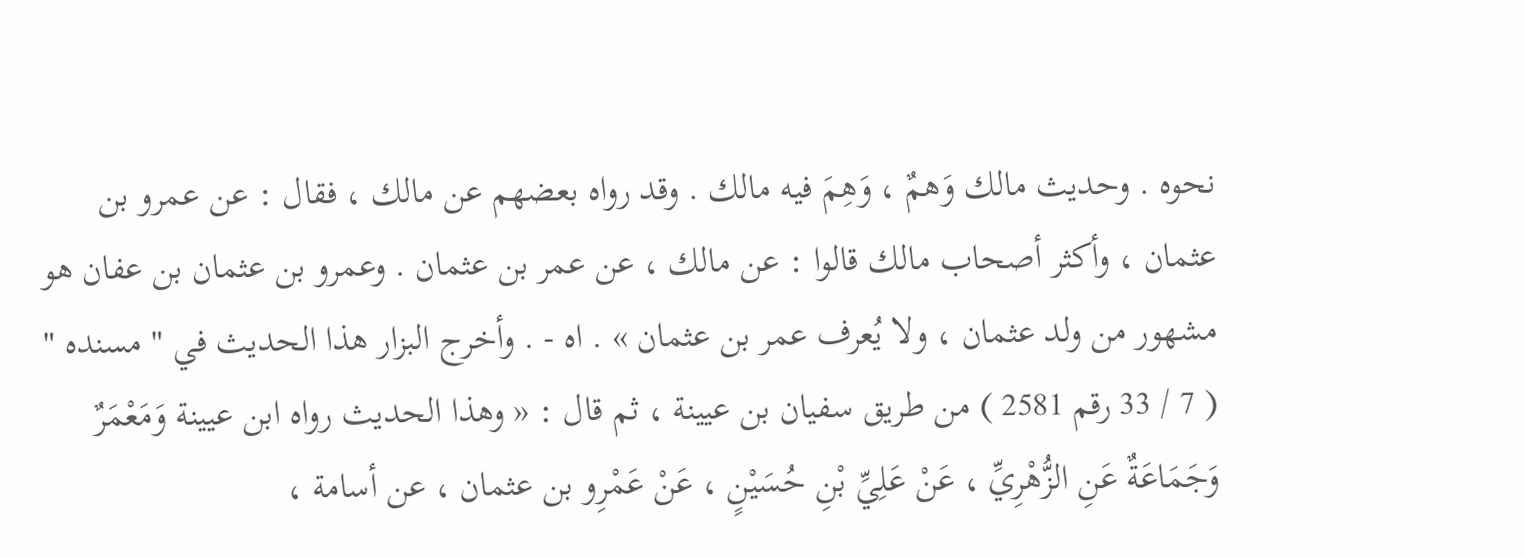نحوه . وحديث مالك وَهمٌ ، وَهِمَ فيه مالك . وقد رواه بعضهم عن مالك ، فقال : عن عمرو بن عثمان ، وأكثر أصحاب مالك قالوا : عن مالك ، عن عمر بن عثمان . وعمرو بن عثمان بن عفان هو مشهور من ولد عثمان ، ولا يُعرف عمر بن عثمان » . اه - . وأخرج البزار هذا الحديث في " مسنده " ( 7 / 33 رقم 2581 ) من طريق سفيان بن عيينة ، ثم قال : « وهذا الحديث رواه ابن عيينة وَمَعْمَرٌ وَجَمَاعَةٌ عَنِ الزُّهْرِيِّ ، عَنْ عَلِيِّ بْنِ حُسَيْنٍ ، عَنْ عَمْرِو بن عثمان ، عن أسامة ،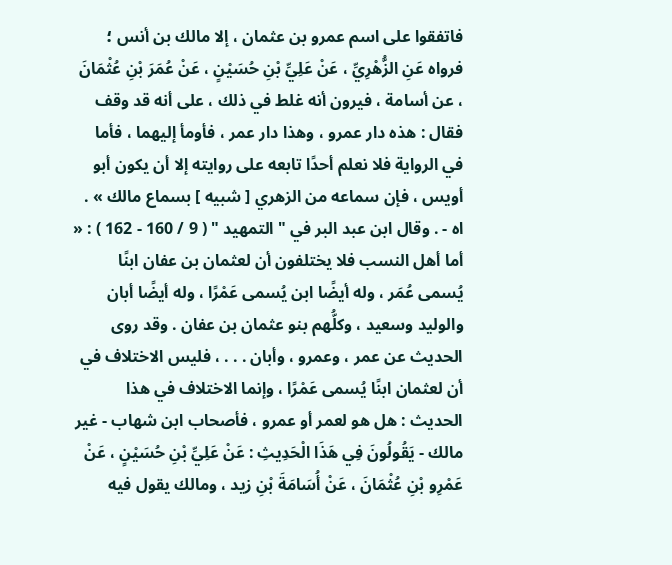فاتفقوا على اسم عمرو بن عثمان ، إلا مالك بن أنس ؛ فرواه عَنِ الزُّهْرِيِّ ، عَنْ عَلِيِّ بْنِ حُسَيْنٍ ، عَنْ عُمَرَ بْنِ عُثْمَانَ ، عن أسامة ، فيرون أنه غلط في ذلك ، على أنه قد وقف فقال : هذه دار عمرو ، وهذا دار عمر ، فأومأ إليهما ، فأما في الرواية فلا نعلم أحدًا تابعه على روايته إلا أن يكون أبو أويس ، فإن سماعه من الزهري [ شبيه ] بسماع مالك » . اه - . وقال ابن عبد البر في " التمهيد " ( 9 / 160 - 162 ) : « أما أهل النسب فلا يختلفون أن لعثمان بن عفان ابنًا يُسمى عُمَر ، وله أيضًا ابن يُسمى عَمْرًا ، وله أيضًا أبان والوليد وسعيد ، وكلُّهم بنو عثمان بن عفان . وقد روى الحديث عن عمر ، وعمرو ، وأبان . . . ، فليس الاختلاف في أن لعثمان ابنًا يُسمى عَمْرًا ، وإنما الاختلاف في هذا الحديث : هل هو لعمر أو عمرو ، فأصحاب ابن شهاب - غير مالك - يَقُولُونَ فِي هَذَا الْحَدِيثِ : عَنْ عَلِيِّ بْنِ حُسَيْنٍ ، عَنْ عَمْرِو بْنِ عُثْمَانَ ، عَنْ أُسَامَةَ بْنِ زيد ، ومالك يقول فيه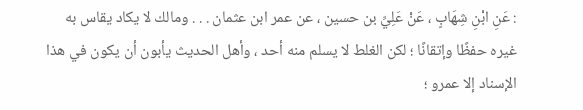: عَنِ ابْنِ شِهَابٍ ، عَنْ عَلِيِّ بن حسين ، عن عمر ابن عثمان . . . ومالك لا يكاد يقاس به غيره حفظًا وإتقانًا ؛ لكن الغلط لا يسلم منه أحد ، وأهل الحديث يأبون أن يكون في هذا الإسناد إلا عمرو ؛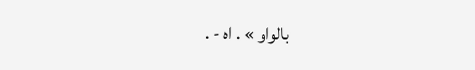بالواو » . اه - .